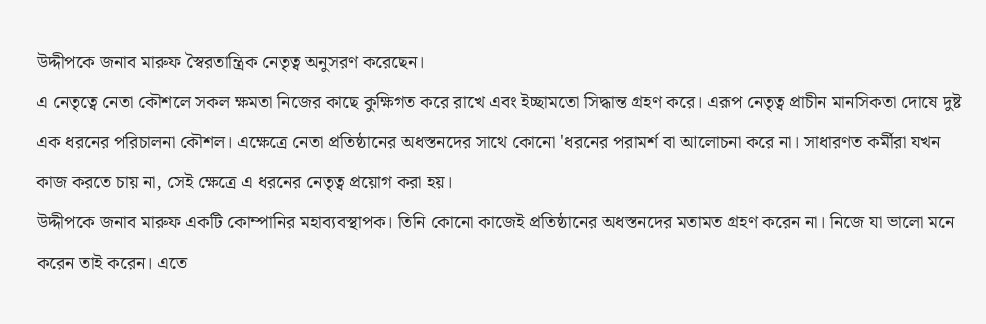উদ্দীপকে জনাব মারুফ স্বৈরতান্ত্রিক নেতৃত্ব অনুসরণ করেছেন।
এ নেতৃত্বে নেতা কৌশলে সকল ক্ষমতা নিজের কাছে কুক্ষিগত করে রাখে এবং ইচ্ছামতো সিদ্ধান্ত গ্রহণ করে। এরূপ নেতৃত্ব প্রাচীন মানসিকতা দোষে দুষ্ট এক ধরনের পরিচালনা কৌশল। এক্ষেত্রে নেতা প্রতিষ্ঠানের অধস্তনদের সাথে কোনো 'ধরনের পরামর্শ বা আলোচনা করে না। সাধারণত কর্মীরা যখন কাজ করতে চায় না, সেই ক্ষেত্রে এ ধরনের নেতৃত্ব প্রয়োগ করা হয়।
উদ্দীপকে জনাব মারুফ একটি কোম্পানির মহাব্যবস্থাপক। তিনি কোনো কাজেই প্রতিষ্ঠানের অধস্তনদের মতামত গ্রহণ করেন না। নিজে যা ভালো মনে করেন তাই করেন। এতে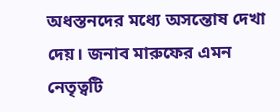অধস্তনদের মধ্যে অসন্তোষ দেখা দেয়। জনাব মারুফের এমন নেতৃত্বটি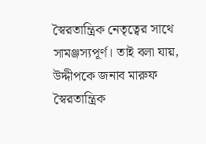স্বৈরতান্ত্রিক নেতৃত্বের সাথে সামঞ্জস্যপূর্ণ। তাই বলা যায়, উদ্দীপকে জনাব মারুফ স্বৈরতান্ত্রিক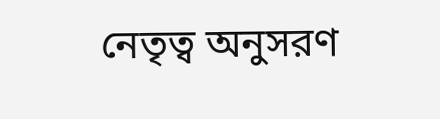নেতৃত্ব অনুসরণ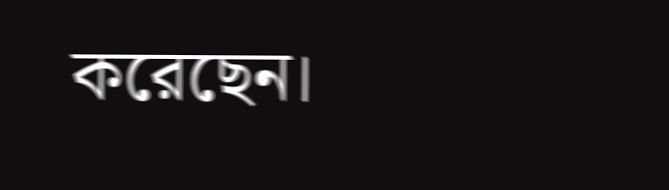করেছেন।